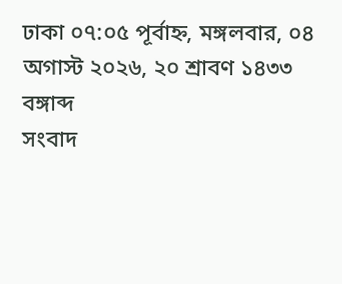ঢাকা ০৭:০৫ পূর্বাহ্ন, মঙ্গলবার, ০৪ অগাস্ট ২০২৬, ২০ শ্রাবণ ১৪৩৩ বঙ্গাব্দ
সংবাদ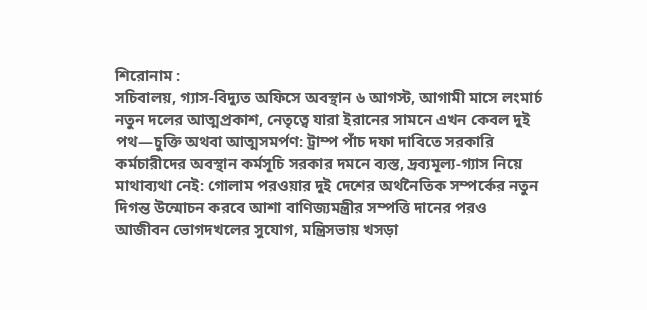শিরোনাম :
সচিবালয়, গ্যাস-বিদ্যুত অফিসে অবস্থান ৬ আগস্ট, আগামী মাসে লংমার্চ নতুন দলের আত্মপ্রকাশ, নেতৃত্বে যারা ইরানের সামনে এখন কেবল দুই পথ—চুক্তি অথবা আত্মসমর্পণ: ট্রাম্প পাঁচ দফা দাবিতে সরকারি কর্মচারীদের অবস্থান কর্মসূচি সরকার দমনে ব্যস্ত, দ্রব্যমূল্য-গ্যাস নিয়ে মাথাব্যথা নেই: গোলাম পরওয়ার দুই দেশের অর্থনৈতিক সম্পর্কের নতুন দিগন্ত উন্মোচন করবে আশা বাণিজ্যমন্ত্রীর সম্পত্তি দানের পরও আজীবন ভোগদখলের সুযোগ, মন্ত্রিসভায় খসড়া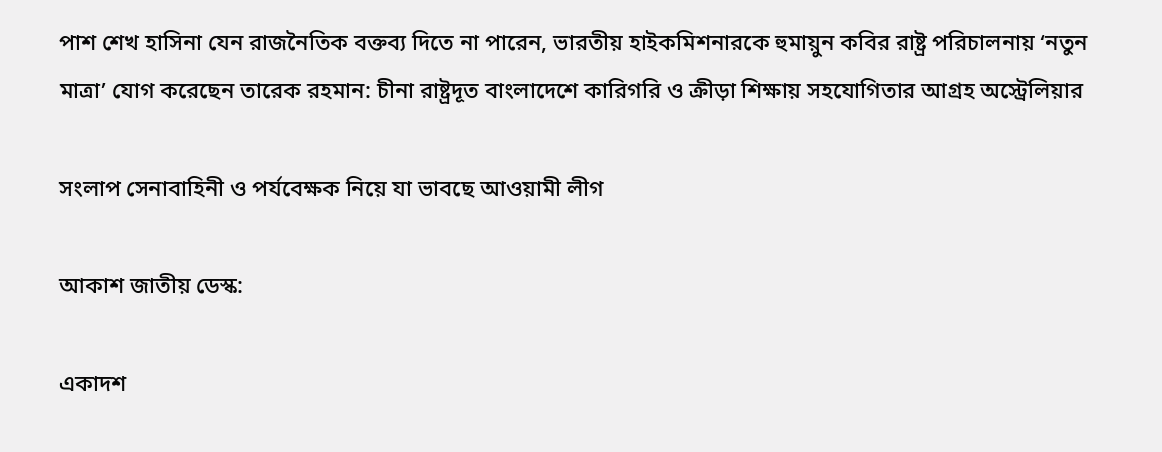পাশ শেখ হাসিনা যেন রাজনৈতিক বক্তব্য দিতে না পারেন, ভারতীয় হাইকমিশনারকে হুমায়ুন কবির রাষ্ট্র পরিচালনায় ‘নতুন মাত্রা’ যোগ করেছেন তারেক রহমান: চীনা রাষ্ট্রদূত বাংলাদেশে কারিগরি ও ক্রীড়া শিক্ষায় সহযোগিতার আগ্রহ অস্ট্রেলিয়ার

সংলাপ সেনাবাহিনী ও পর্যবেক্ষক নিয়ে যা ভাবছে আওয়ামী লীগ

আকাশ জাতীয় ডেস্ক:

একাদশ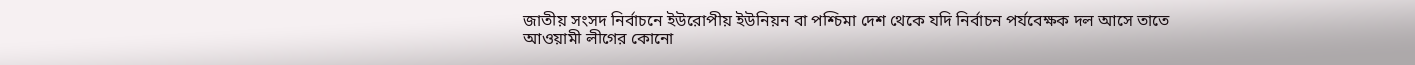জাতীয় সংসদ নির্বাচনে ইউরোপীয় ইউনিয়ন বা পশ্চিমা দেশ থেকে যদি নির্বাচন পর্যবেক্ষক দল আসে তাতে আওয়ামী লীগের কোনো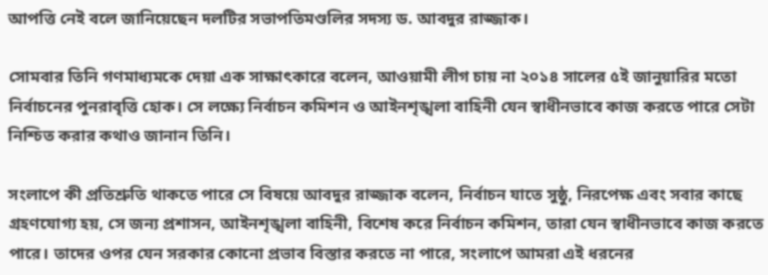আপত্তি নেই বলে জানিয়েছেন দলটির সভাপতিমণ্ডলির সদস্য ড. আবদুর রাজ্জাক।

সোমবার তিনি গণমাধ্যমকে দেয়া এক সাক্ষাৎকারে বলেন, আওয়ামী লীগ চায় না ২০১৪ সালের ৫ই জানুয়ারির মতো নির্বাচনের পুনরাবৃত্তি হোক। সে লক্ষ্যে নির্বাচন কমিশন ও আইনশৃঙ্খলা বাহিনী যেন স্বাধীনভাবে কাজ করতে পারে সেটা নিশ্চিত করার কথাও জানান তিনি।

সংলাপে কী প্রতিশ্রুতি থাকতে পারে সে বিষয়ে আবদুর রাজ্জাক বলেন, নির্বাচন যাতে সুষ্ঠু, নিরপেক্ষ এবং সবার কাছে গ্রহণযোগ্য হয়, সে জন্য প্রশাসন, আইনশৃঙ্খলা বাহিনী, বিশেষ করে নির্বাচন কমিশন, তারা যেন স্বাধীনভাবে কাজ করতে পারে। তাদের ওপর যেন সরকার কোনো প্রভাব বিস্তার করতে না পারে, সংলাপে আমরা এই ধরনের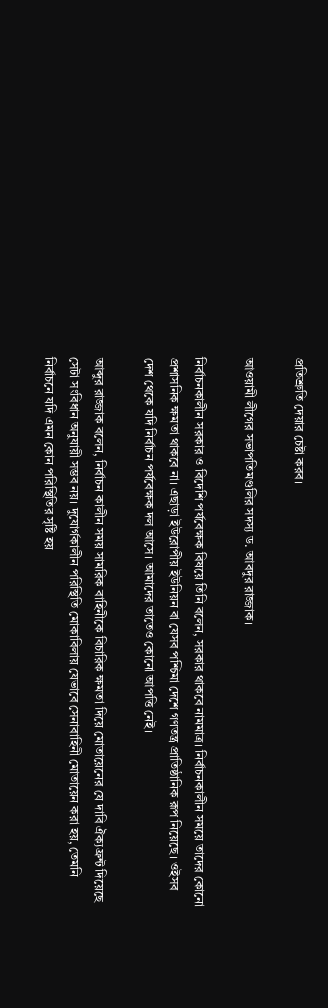প্রতিশ্রুতি দেয়ার চেষ্টা করব।

আওয়ামী লীগের সভাপতিমণ্ডলির সদস্য ড. আবদুর রাজ্জাক।

নির্বাচনকালীন সরকার ও বিদেশি পর্যবেক্ষক বিষয়ে তিনি বলেন, সরকার থাকবে নামমাত্র। নির্বাচনকালীন সময়ে তাদের কোনো প্রশাসনিক ক্ষমতা থাকবে না। এছাড়া ইউরোপীয় ইউনিয়ন বা যেসব পশ্চিমা দেশে গণতন্ত্র প্রাতিষ্ঠানিক রূপ নিয়েছে। ওইসব দেশ থেকে যদি নির্বাচন পর্যবেক্ষক দল আসে। আমাদের তাতেও কোনো আপত্তি নেই।

আব্দুর রাজ্জাক বলেন, নির্বাচন কালীন সময় সামরিক বাহিনীকে বিচারিক ক্ষমতা দিয়ে মোতায়েনের যে দাবি ঐক্যফ্রন্ট দিয়েছে সেটা সংবিধান অনুযায়ী সম্ভব নয়। দুযোর্গকালীন পরিস্থিতি মোকাবিলায় যেভাবে সেনাবাহিনী মোতায়েন করা হয়, তেমনি নির্বাচনে যদি এমন কোন পরিস্থিতির সৃষ্টি হয়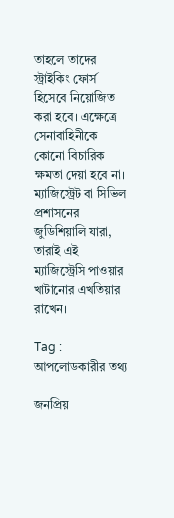তাহলে তাদের স্ট্রাইকিং ফোর্স হিসেবে নিয়োজিত করা হবে। এক্ষেত্রে সেনাবাহিনীকে কোনো বিচারিক ক্ষমতা দেয়া হবে না। ম্যাজিস্ট্রেট বা সিভিল প্রশাসনের জুডিশিয়ালি যারা, তারাই এই ম্যাজিস্ট্রেসি পাওয়ার খাটানোর এখতিয়ার রাখেন।

Tag :
আপলোডকারীর তথ্য

জনপ্রিয়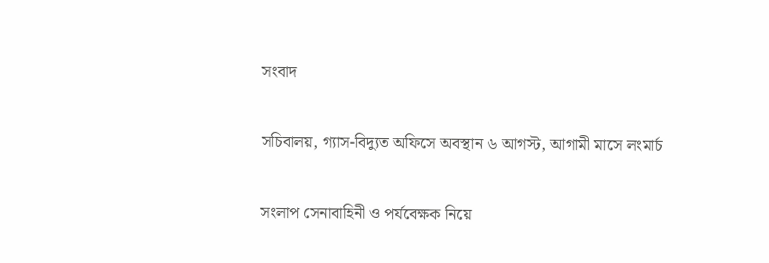সংবাদ

সচিবালয়, গ্যাস-বিদ্যুত অফিসে অবস্থান ৬ আগস্ট, আগামী মাসে লংমার্চ

সংলাপ সেনাবাহিনী ও পর্যবেক্ষক নিয়ে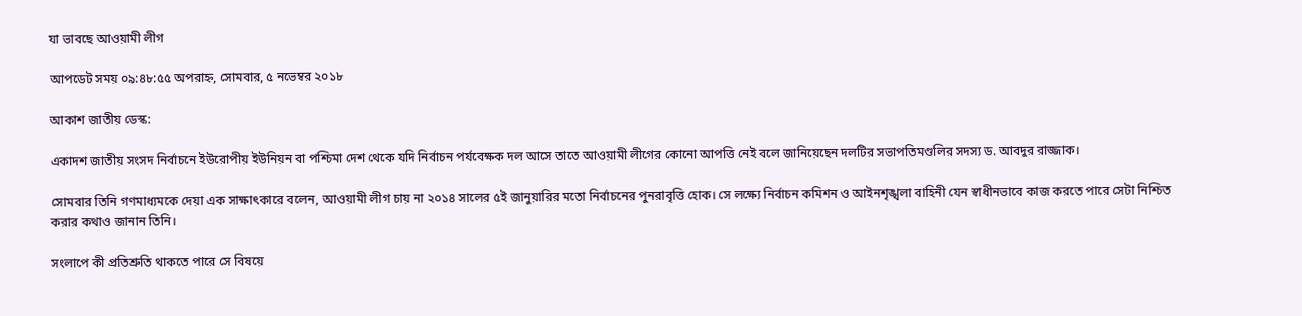যা ভাবছে আওয়ামী লীগ

আপডেট সময় ০৯:৪৮:৫৫ অপরাহ্ন, সোমবার, ৫ নভেম্বর ২০১৮

আকাশ জাতীয় ডেস্ক:

একাদশ জাতীয় সংসদ নির্বাচনে ইউরোপীয় ইউনিয়ন বা পশ্চিমা দেশ থেকে যদি নির্বাচন পর্যবেক্ষক দল আসে তাতে আওয়ামী লীগের কোনো আপত্তি নেই বলে জানিয়েছেন দলটির সভাপতিমণ্ডলির সদস্য ড. আবদুর রাজ্জাক।

সোমবার তিনি গণমাধ্যমকে দেয়া এক সাক্ষাৎকারে বলেন, আওয়ামী লীগ চায় না ২০১৪ সালের ৫ই জানুয়ারির মতো নির্বাচনের পুনরাবৃত্তি হোক। সে লক্ষ্যে নির্বাচন কমিশন ও আইনশৃঙ্খলা বাহিনী যেন স্বাধীনভাবে কাজ করতে পারে সেটা নিশ্চিত করার কথাও জানান তিনি।

সংলাপে কী প্রতিশ্রুতি থাকতে পারে সে বিষয়ে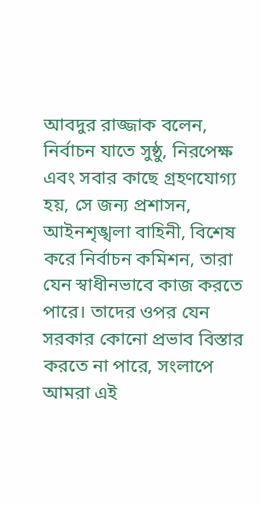আবদুর রাজ্জাক বলেন, নির্বাচন যাতে সুষ্ঠু, নিরপেক্ষ এবং সবার কাছে গ্রহণযোগ্য হয়, সে জন্য প্রশাসন, আইনশৃঙ্খলা বাহিনী, বিশেষ করে নির্বাচন কমিশন, তারা যেন স্বাধীনভাবে কাজ করতে পারে। তাদের ওপর যেন সরকার কোনো প্রভাব বিস্তার করতে না পারে, সংলাপে আমরা এই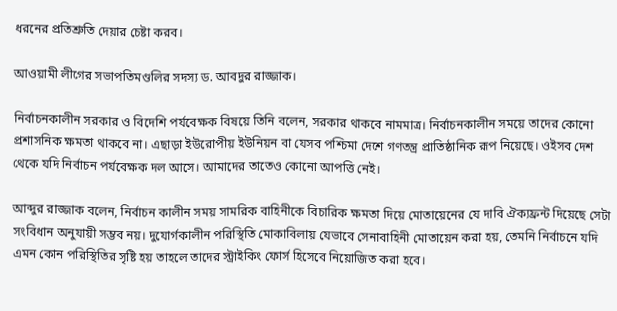ধরনের প্রতিশ্রুতি দেয়ার চেষ্টা করব।

আওয়ামী লীগের সভাপতিমণ্ডলির সদস্য ড. আবদুর রাজ্জাক।

নির্বাচনকালীন সরকার ও বিদেশি পর্যবেক্ষক বিষয়ে তিনি বলেন, সরকার থাকবে নামমাত্র। নির্বাচনকালীন সময়ে তাদের কোনো প্রশাসনিক ক্ষমতা থাকবে না। এছাড়া ইউরোপীয় ইউনিয়ন বা যেসব পশ্চিমা দেশে গণতন্ত্র প্রাতিষ্ঠানিক রূপ নিয়েছে। ওইসব দেশ থেকে যদি নির্বাচন পর্যবেক্ষক দল আসে। আমাদের তাতেও কোনো আপত্তি নেই।

আব্দুর রাজ্জাক বলেন, নির্বাচন কালীন সময় সামরিক বাহিনীকে বিচারিক ক্ষমতা দিয়ে মোতায়েনের যে দাবি ঐক্যফ্রন্ট দিয়েছে সেটা সংবিধান অনুযায়ী সম্ভব নয়। দুযোর্গকালীন পরিস্থিতি মোকাবিলায় যেভাবে সেনাবাহিনী মোতায়েন করা হয়, তেমনি নির্বাচনে যদি এমন কোন পরিস্থিতির সৃষ্টি হয় তাহলে তাদের স্ট্রাইকিং ফোর্স হিসেবে নিয়োজিত করা হবে।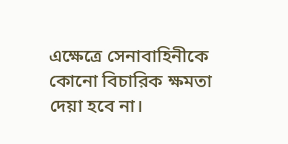এক্ষেত্রে সেনাবাহিনীকে কোনো বিচারিক ক্ষমতা দেয়া হবে না।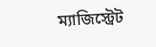ম্যাজিস্ট্রেট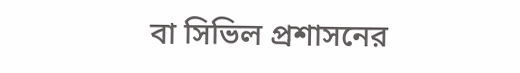বা সিভিল প্রশাসনের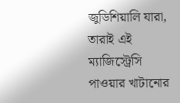জুডিশিয়ালি যারা, তারাই এই ম্যাজিস্ট্রেসি পাওয়ার খাটানোর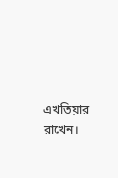এখতিয়ার রাখেন।